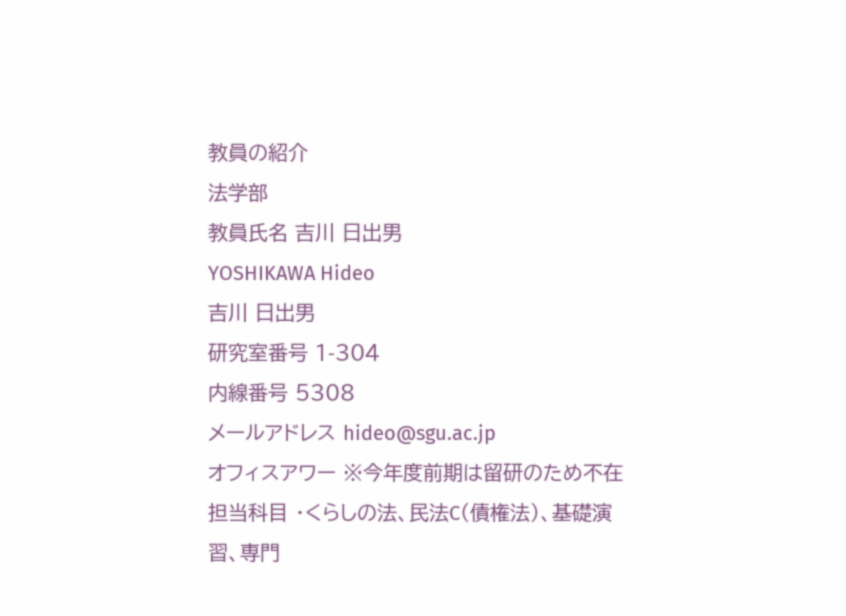教員の紹介
法学部
教員氏名 吉川 日出男
YOSHIKAWA Hideo
吉川 日出男
研究室番号 1-304
内線番号 5308
メールアドレス hideo@sgu.ac.jp
オフィスアワー ※今年度前期は留研のため不在
担当科目 ・くらしの法、民法C(債権法)、基礎演習、専門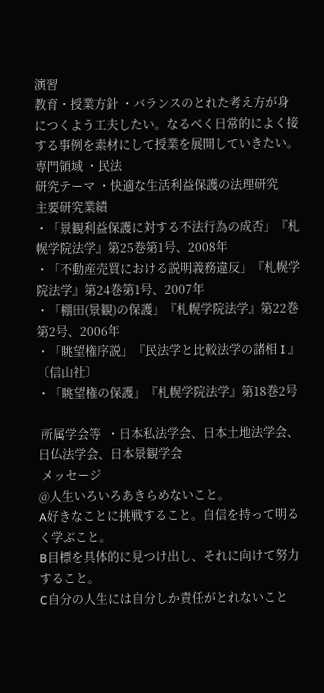演習
教育・授業方針 ・バランスのとれた考え方が身につくよう工夫したい。なるべく日常的によく接する事例を素材にして授業を展開していきたい。
専門領域 ・民法
研究テーマ ・快適な生活利益保護の法理研究
主要研究業績
・「景観利益保護に対する不法行為の成否」『札幌学院法学』第25巻第1号、2008年
・「不動産売買における説明義務違反」『札幌学院法学』第24巻第1号、2007年
・「棚田(景観)の保護」『札幌学院法学』第22巻第2号、2006年
・「眺望権序説」『民法学と比較法学の諸相 I 』〔信山社〕
・「眺望権の保護」『札幌学院法学』第18巻2号

 所属学会等  ・日本私法学会、日本土地法学会、日仏法学会、日本景観学会
 メッセージ
@人生いろいろあきらめないこと。
A好きなことに挑戦すること。自信を持って明るく学ぶこと。
B目標を具体的に見つけ出し、それに向けて努力すること。
C自分の人生には自分しか責任がとれないこと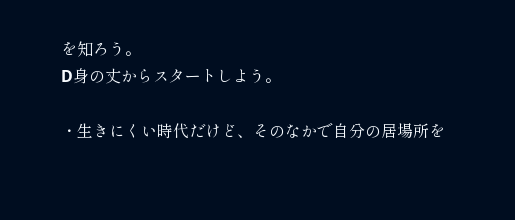を知ろう。
D身の丈からスタートしよう。

・生きにくい時代だけど、そのなかで自分の居場所を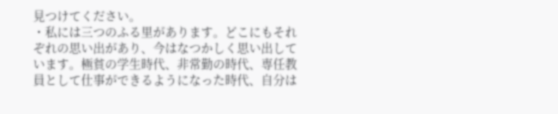見つけてください。
・私には三つのふる里があります。どこにもそれぞれの思い出があり、今はなつかしく思い出しています。極貧の学生時代、非常勤の時代、専任教員として仕事ができるようになった時代、自分は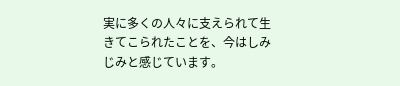実に多くの人々に支えられて生きてこられたことを、今はしみじみと感じています。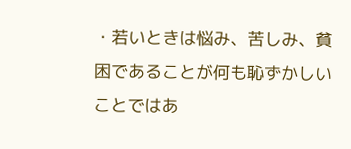・若いときは悩み、苦しみ、貧困であることが何も恥ずかしいことではあ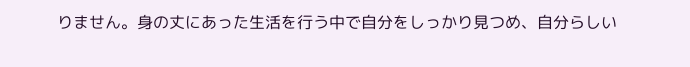りません。身の丈にあった生活を行う中で自分をしっかり見つめ、自分らしい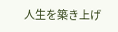人生を築き上げ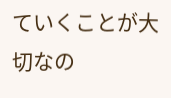ていくことが大切なの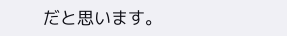だと思います。